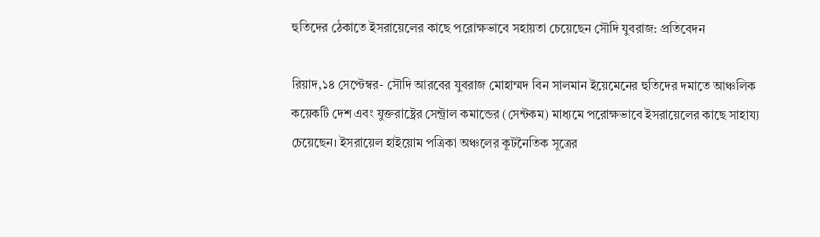হুতিদের ঠেকাতে ইসরায়েলের কাছে পরোক্ষভাবে সহায়তা চেয়েছেন সৌদি যুবরাজ: প্রতিবেদন

রিয়াদ,১৪ সেপ্টেম্বর- সৌদি আরবের যুবরাজ মোহাম্মদ বিন সালমান ইয়েমেনের হুতিদের দমাতে আঞ্চলিক কয়েকটি দেশ এবং যুক্তরাষ্ট্রের সেন্ট্রাল কমান্ডের (সেন্টকম) মাধ্যমে পরোক্ষভাবে ইসরায়েলের কাছে সাহায্য চেয়েছেন। ইসরায়েল হাইয়োম পত্রিকা অঞ্চলের কূটনৈতিক সূত্রের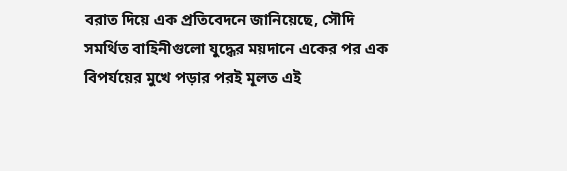বরাত দিয়ে এক প্রতিবেদনে জানিয়েছে, সৌদি সমর্থিত বাহিনীগুলো যুদ্ধের ময়দানে একের পর এক বিপর্যয়ের মুখে পড়ার পরই মূলত এই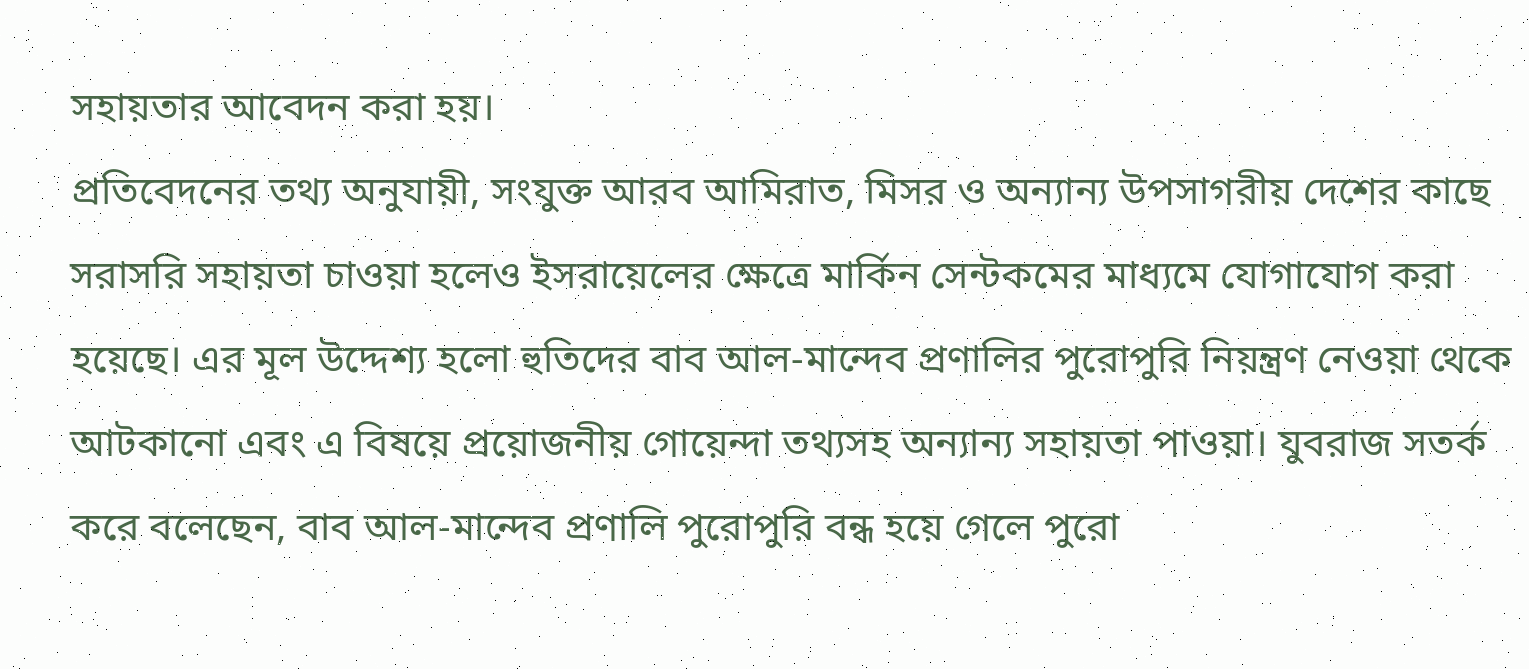সহায়তার আবেদন করা হয়।
প্রতিবেদনের তথ্য অনুযায়ী, সংযুক্ত আরব আমিরাত, মিসর ও অন্যান্য উপসাগরীয় দেশের কাছে সরাসরি সহায়তা চাওয়া হলেও ইসরায়েলের ক্ষেত্রে মার্কিন সেন্টকমের মাধ্যমে যোগাযোগ করা হয়েছে। এর মূল উদ্দেশ্য হলো হুতিদের বাব আল-মান্দেব প্রণালির পুরোপুরি নিয়ন্ত্রণ নেওয়া থেকে আটকানো এবং এ বিষয়ে প্রয়োজনীয় গোয়েন্দা তথ্যসহ অন্যান্য সহায়তা পাওয়া। যুবরাজ সতর্ক করে বলেছেন, বাব আল-মান্দেব প্রণালি পুরোপুরি বন্ধ হয়ে গেলে পুরো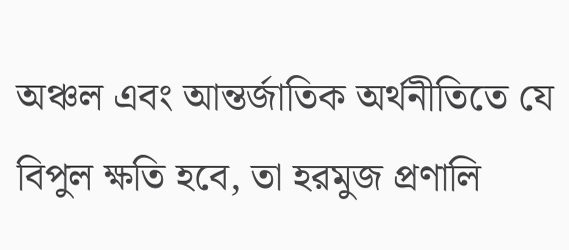অঞ্চল এবং আন্তর্জাতিক অর্থনীতিতে যে বিপুল ক্ষতি হবে, তা হরমুজ প্রণালি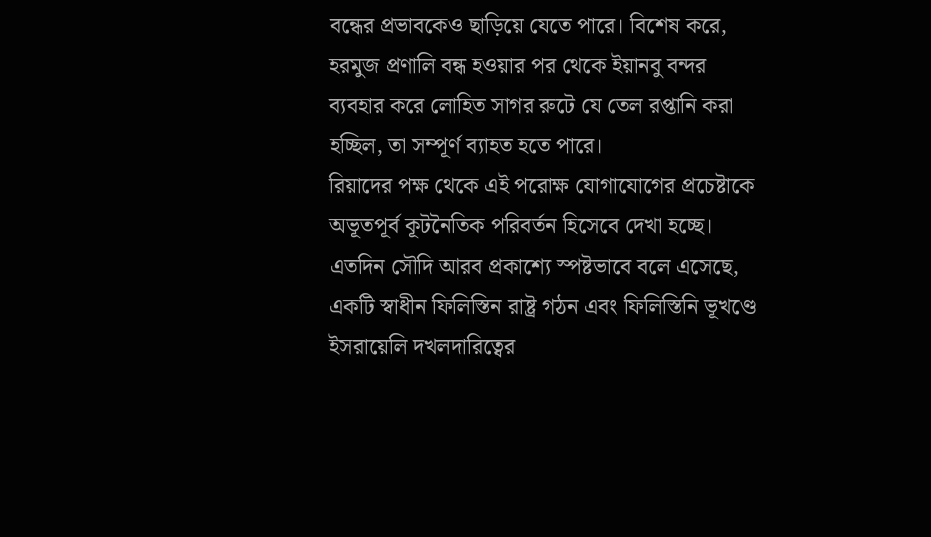বন্ধের প্রভাবকেও ছাড়িয়ে যেতে পারে। বিশেষ করে, হরমুজ প্রণালি বন্ধ হওয়ার পর থেকে ইয়ানবু বন্দর ব্যবহার করে লোহিত সাগর রুটে যে তেল রপ্তানি করা হচ্ছিল, তা সম্পূর্ণ ব্যাহত হতে পারে।
রিয়াদের পক্ষ থেকে এই পরোক্ষ যোগাযোগের প্রচেষ্টাকে অভূতপূর্ব কূটনৈতিক পরিবর্তন হিসেবে দেখা হচ্ছে। এতদিন সৌদি আরব প্রকাশ্যে স্পষ্টভাবে বলে এসেছে, একটি স্বাধীন ফিলিস্তিন রাষ্ট্র গঠন এবং ফিলিস্তিনি ভূখণ্ডে ইসরায়েলি দখলদারিত্বের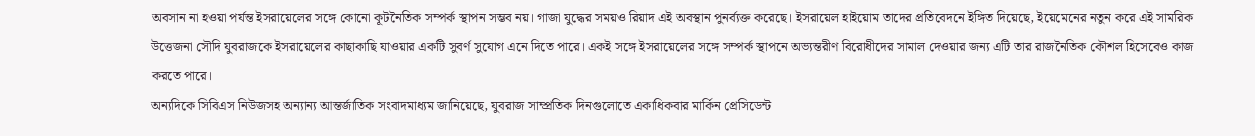অবসান না হওয়া পর্যন্ত ইসরায়েলের সঙ্গে কোনো কূটনৈতিক সম্পর্ক স্থাপন সম্ভব নয়। গাজা যুদ্ধের সময়ও রিয়াদ এই অবস্থান পুনর্ব্যক্ত করেছে। ইসরায়েল হাইয়োম তাদের প্রতিবেদনে ইঙ্গিত দিয়েছে, ইয়েমেনের নতুন করে এই সামরিক উত্তেজনা সৌদি যুবরাজকে ইসরায়েলের কাছাকাছি যাওয়ার একটি সুবর্ণ সুযোগ এনে দিতে পারে। একই সঙ্গে ইসরায়েলের সঙ্গে সম্পর্ক স্থাপনে অভ্যন্তরীণ বিরোধীদের সামাল দেওয়ার জন্য এটি তার রাজনৈতিক কৌশল হিসেবেও কাজ করতে পারে।
অন্যদিকে সিবিএস নিউজসহ অন্যান্য আন্তর্জাতিক সংবাদমাধ্যম জানিয়েছে, যুবরাজ সাম্প্রতিক দিনগুলোতে একাধিকবার মার্কিন প্রেসিডেন্ট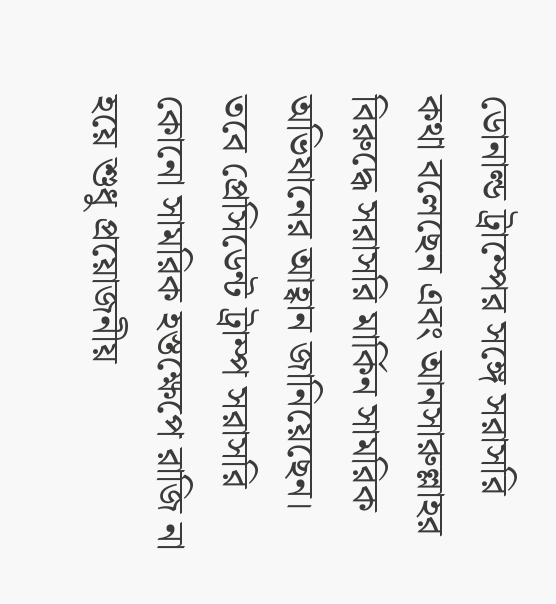ডোনাল্ড ট্রাম্পের সঙ্গে সরাসরি কথা বলেছেন এবং আনসারুল্লাহর বিরুদ্ধে সরাসরি মার্কিন সামরিক অভিযানের আহ্বান জানিয়েছেন। তবে প্রেসিডেন্ট ট্রাম্প সরাসরি কোনো সামরিক হস্তক্ষেপে রাজি না হয়ে শুধু প্রয়োজনীয়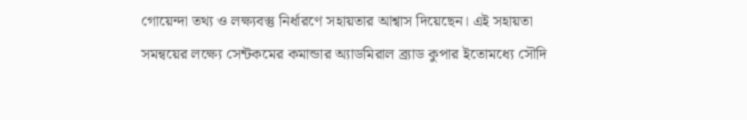গোয়েন্দা তথ্য ও লক্ষ্যবস্তু নির্ধারণে সহায়তার আশ্বাস দিয়েছেন। এই সহায়তা সমন্বয়ের লক্ষ্যে সেন্টকমের কমান্ডার অ্যাডমিরাল ব্র্যাড কুপার ইতোমধ্যে সৌদি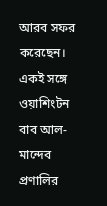আরব সফর করেছেন। একই সঙ্গে ওয়াশিংটন বাব আল-মান্দেব প্রণালির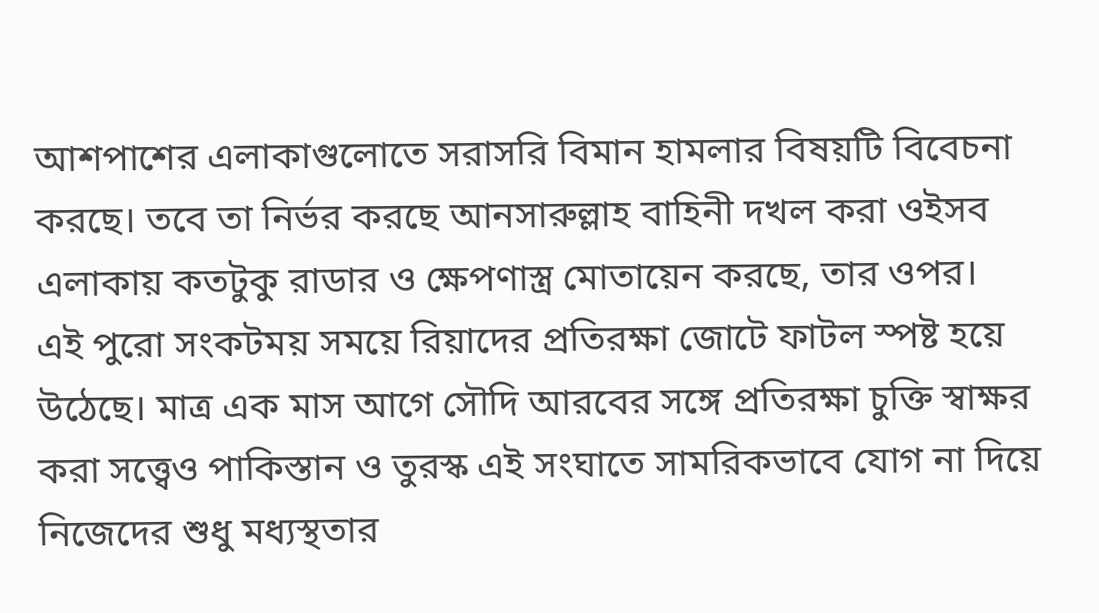আশপাশের এলাকাগুলোতে সরাসরি বিমান হামলার বিষয়টি বিবেচনা করছে। তবে তা নির্ভর করছে আনসারুল্লাহ বাহিনী দখল করা ওইসব এলাকায় কতটুকু রাডার ও ক্ষেপণাস্ত্র মোতায়েন করছে, তার ওপর।
এই পুরো সংকটময় সময়ে রিয়াদের প্রতিরক্ষা জোটে ফাটল স্পষ্ট হয়ে উঠেছে। মাত্র এক মাস আগে সৌদি আরবের সঙ্গে প্রতিরক্ষা চুক্তি স্বাক্ষর করা সত্ত্বেও পাকিস্তান ও তুরস্ক এই সংঘাতে সামরিকভাবে যোগ না দিয়ে নিজেদের শুধু মধ্যস্থতার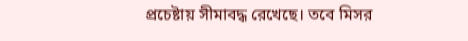প্রচেষ্টায় সীমাবদ্ধ রেখেছে। তবে মিসর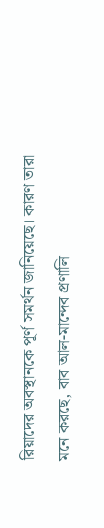রিয়াদের অবস্থানকে পূর্ণ সমর্থন জানিয়েছে। কারণ তারা মনে করছে, বাব আল-মান্দেব প্রণালি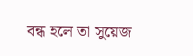বন্ধ হলে তা সুয়েজ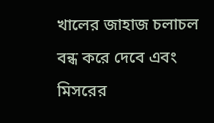খালের জাহাজ চলাচল বন্ধ করে দেবে এবং মিসরের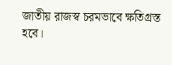জাতীয় রাজস্ব চরমভাবে ক্ষতিগ্রস্ত হবে।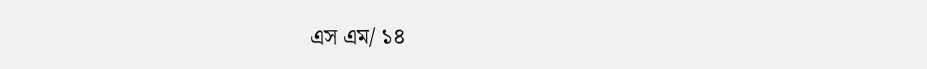এস এম/ ১৪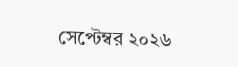সেপ্টেম্বর ২০২৬